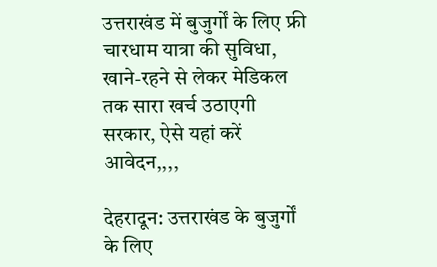उत्तराखंड में बुजुर्गों के लिए फ्री चारधाम यात्रा की सुविधा, खाने-रहने से लेकर मेडिकल तक सारा खर्च उठाएगी सरकार, ऐसे यहां करें आवेदन,,,,

देहरादून: उत्तराखंड के बुजुर्गों के लिए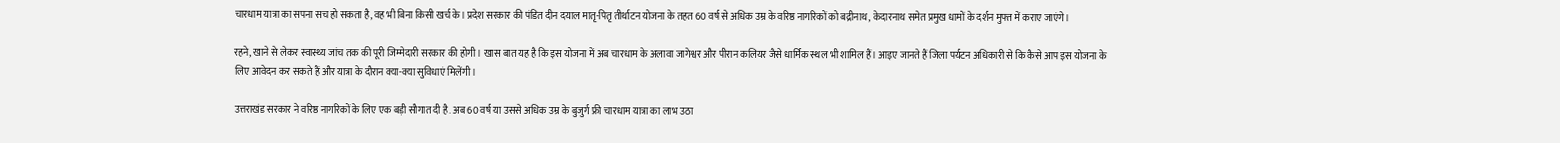चारधाम यात्रा का सपना सच हो सकता है, वह भी बिना किसी खर्च के। प्रदेश सरकार की पंडित दीन दयाल मातृ-पितृ तीर्थाटन योजना के तहत 60 वर्ष से अधिक उम्र के वरिष्ठ नागरिकों को बद्रीनाथ, केदारनाथ समेत प्रमुख धामों के दर्शन मुफ्त में कराए जाएंगे।

रहने, खाने से लेकर स्वास्थ्य जांच तक की पूरी जिम्मेदारी सरकार की होगी। खास बात यह है कि इस योजना में अब चारधाम के अलावा जागेश्वर और पीरान कलियर जैसे धार्मिक स्थल भी शामिल हैं। आइए जानते हैं जिला पर्यटन अधिकारी से कि कैसे आप इस योजना के लिए आवेदन कर सकते हैं और यात्रा के दौरान क्या-क्या सुविधाएं मिलेंगी।

उत्तराखंड सरकार ने वरिष्ठ नागरिकों के लिए एक बड़ी सौगात दी है. अब 60 वर्ष या उससे अधिक उम्र के बुजुर्ग फ्री चारधाम यात्रा का लाभ उठा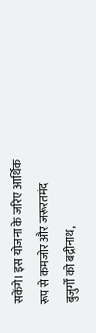सकेंगे। इस योजना के जरिए आर्थिक रूप से कमजोर और जरूरतमंद बुजुर्गों को बद्रीनाथ,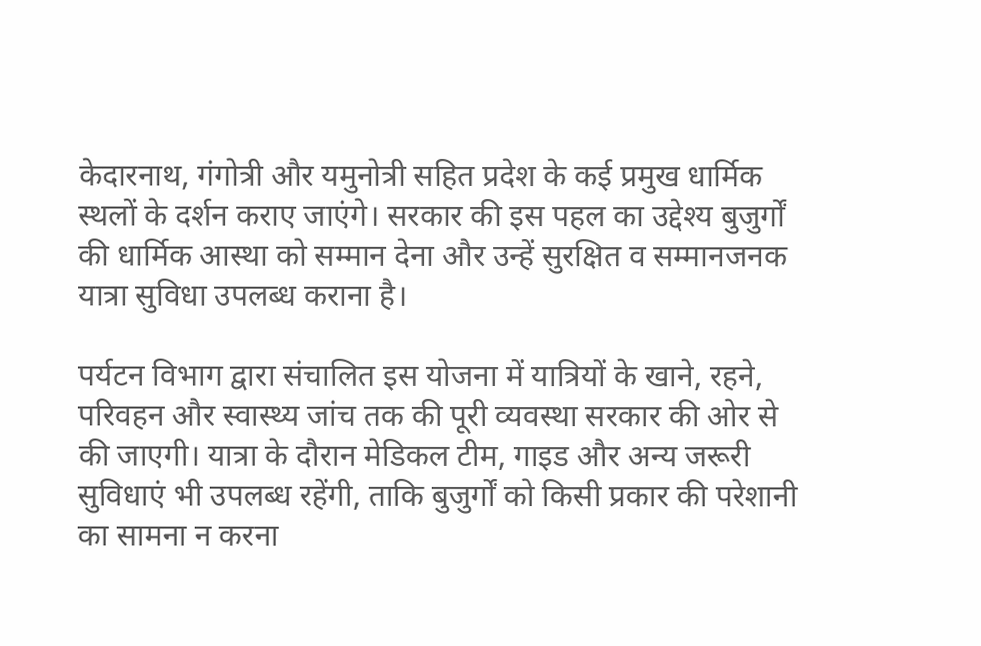केदारनाथ, गंगोत्री और यमुनोत्री सहित प्रदेश के कई प्रमुख धार्मिक स्थलों के दर्शन कराए जाएंगे। सरकार की इस पहल का उद्देश्य बुजुर्गों की धार्मिक आस्था को सम्मान देना और उन्हें सुरक्षित व सम्मानजनक यात्रा सुविधा उपलब्ध कराना है।

पर्यटन विभाग द्वारा संचालित इस योजना में यात्रियों के खाने, रहने, परिवहन और स्वास्थ्य जांच तक की पूरी व्यवस्था सरकार की ओर से की जाएगी। यात्रा के दौरान मेडिकल टीम, गाइड और अन्य जरूरी सुविधाएं भी उपलब्ध रहेंगी, ताकि बुजुर्गों को किसी प्रकार की परेशानी का सामना न करना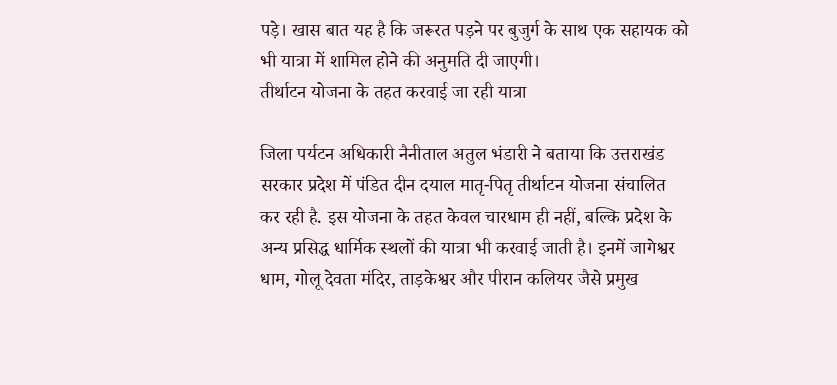पड़े। खास बात यह है कि जरूरत पड़ने पर बुजुर्ग के साथ एक सहायक को भी यात्रा में शामिल होने की अनुमति दी जाएगी।
तीर्थाटन योजना के तहत करवाई जा रही यात्रा

जिला पर्यटन अधिकारी नैनीताल अतुल भंडारी ने बताया कि उत्तराखंड सरकार प्रदेश में पंडित दीन दयाल मातृ-पितृ तीर्थाटन योजना संचालित कर रही है. इस योजना के तहत केवल चारधाम ही नहीं, बल्कि प्रदेश के अन्य प्रसिद्ध धार्मिक स्थलों की यात्रा भी करवाई जाती है। इनमें जागेश्वर धाम, गोलू देवता मंदिर, ताड़केश्वर और पीरान कलियर जैसे प्रमुख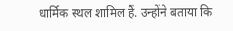धार्मिक स्थल शामिल हैं. उन्होंने बताया कि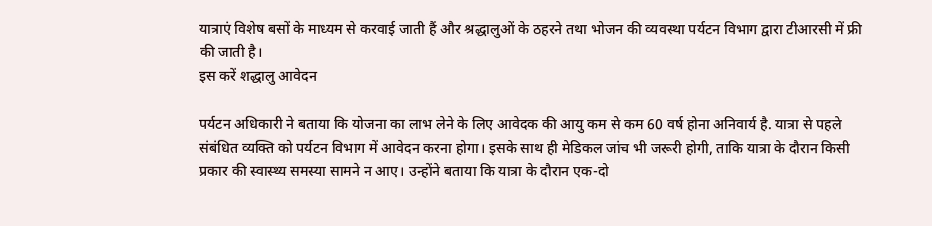यात्राएं विशेष बसों के माध्यम से करवाई जाती हैं और श्रद्धालुओं के ठहरने तथा भोजन की व्यवस्था पर्यटन विभाग द्वारा टीआरसी में फ्री की जाती है।
इस करें शद्धालु आवेदन

पर्यटन अधिकारी ने बताया कि योजना का लाभ लेने के लिए आवेदक की आयु कम से कम 60 वर्ष होना अनिवार्य है. यात्रा से पहले संबंधित व्यक्ति को पर्यटन विभाग में आवेदन करना होगा। इसके साथ ही मेडिकल जांच भी जरूरी होगी, ताकि यात्रा के दौरान किसी प्रकार की स्वास्थ्य समस्या सामने न आए। उन्होंने बताया कि यात्रा के दौरान एक-दो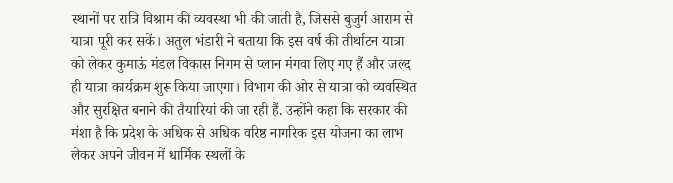स्थानों पर रात्रि विश्राम की व्यवस्था भी की जाती है, जिससे बुजुर्ग आराम से यात्रा पूरी कर सकें। अतुल भंडारी ने बताया कि इस वर्ष की तीर्थाटन यात्रा को लेकर कुमाऊं मंडल विकास निगम से प्लान मंगवा लिए गए हैं और जल्द ही यात्रा कार्यक्रम शुरू किया जाएगा। विभाग की ओर से यात्रा को व्यवस्थित और सुरक्षित बनाने की तैयारियां की जा रही हैं. उन्होंने कहा कि सरकार की मंशा है कि प्रदेश के अधिक से अधिक वरिष्ठ नागरिक इस योजना का लाभ लेकर अपने जीवन में धार्मिक स्थलों के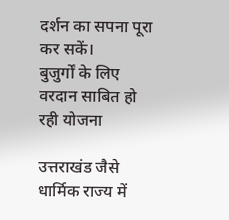दर्शन का सपना पूरा कर सकें।
बुजुर्गों के लिए वरदान साबित हो रही योजना

उत्तराखंड जैसे धार्मिक राज्य में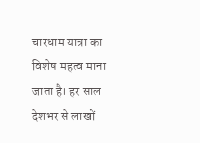चारधाम यात्रा का विशेष महत्व माना जाता है। हर साल देशभर से लाखों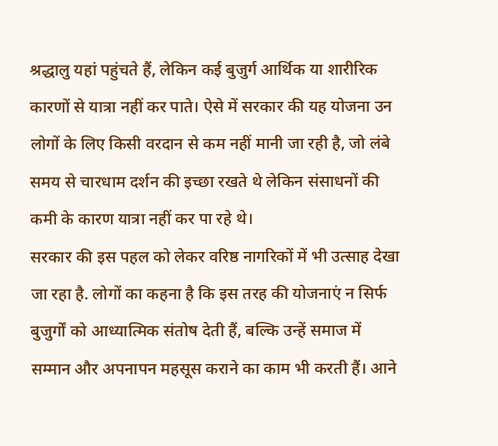श्रद्धालु यहां पहुंचते हैं, लेकिन कई बुजुर्ग आर्थिक या शारीरिक कारणों से यात्रा नहीं कर पाते। ऐसे में सरकार की यह योजना उन लोगों के लिए किसी वरदान से कम नहीं मानी जा रही है, जो लंबे समय से चारधाम दर्शन की इच्छा रखते थे लेकिन संसाधनों की कमी के कारण यात्रा नहीं कर पा रहे थे।
सरकार की इस पहल को लेकर वरिष्ठ नागरिकों में भी उत्साह देखा जा रहा है. लोगों का कहना है कि इस तरह की योजनाएं न सिर्फ बुजुर्गों को आध्यात्मिक संतोष देती हैं, बल्कि उन्हें समाज में सम्मान और अपनापन महसूस कराने का काम भी करती हैं। आने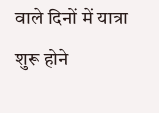वाले दिनों में यात्रा शुरू होने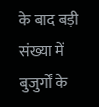के बाद बड़ी संख्या में बुजुर्गों के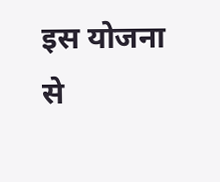इस योजना से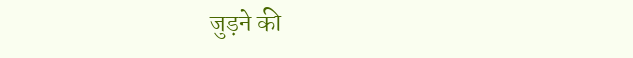जुड़ने की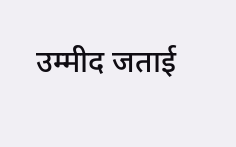उम्मीद जताई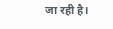जा रही है।